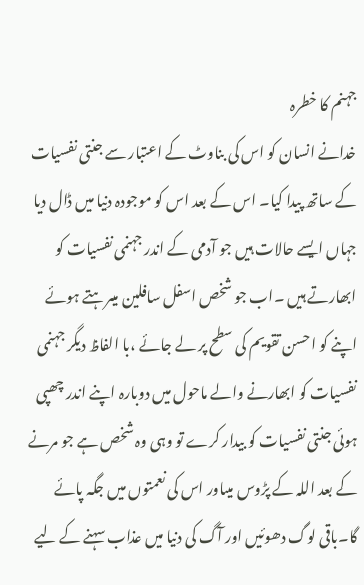جہنم کا خطرہ
خدانے انسان کو اس کی بناوٹ کے اعتبار سے جنتی نفسیات کے ساتھ پیدا کیا۔ اس کے بعد اس کو موجودہ دنیا میں ڈال دیا جہاں ایسے حالات ہیں جو آدمی کے اندر جہنمی نفسیات کو ابھارتے ہیں ۔اب جو شخص اسفل سافلین میںرہتے ہوئے اپنے کو احسن تقویم کی سطح پر لے جائے ،با الفاظ دیگر جہنمی نفسیات کو ابھارنے والے ماحول میں دوبارہ اپنے اندر چھپی ہوئی جنتی نفسیات کو بیدار کرے تو وہی وہ شخص ہے جو مرنے کے بعد اللہ کے پڑوس میںاور اس کی نعمتوں میں جگہ پائے گا۔باقی لوگ دھوئیں اور آگ کی دنیا میں عذاب سہنے کے لیے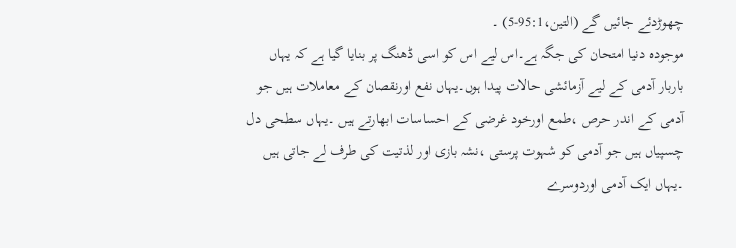چھوڑدئے جائیں گے (التین،95:1-5) ۔
موجودہ دنیا امتحان کی جگہ ہے۔اس لیے اس کو اسی ڈھنگ پر بنایا گیا ہے کہ یہاں باربار آدمی کے لیے آزمائشی حالات پیدا ہوں۔یہاں نفع اورنقصان کے معاملات ہیں جو آدمی کے اندر حرص ،طمع اورخود غرضی کے احساسات ابھارتے ہیں ۔یہاں سطحی دل چسپیاں ہیں جو آدمی کو شہوت پرستی ،نشہ بازی اور لذتیت کی طرف لے جاتی ہیں ۔یہاں ایک آدمی اوردوسرے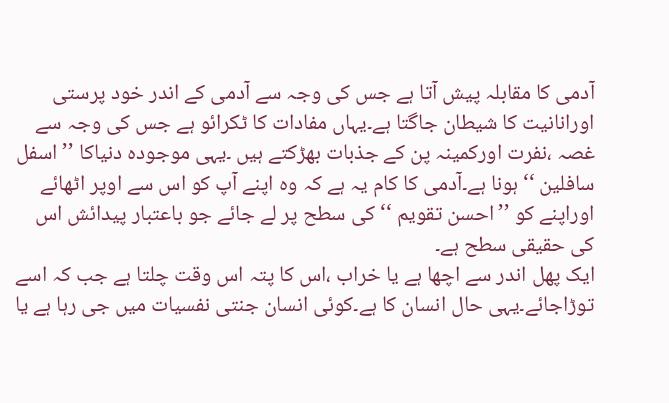آدمی کا مقابلہ پیش آتا ہے جس کی وجہ سے آدمی کے اندر خود پرستی اورانانیت کا شیطان جاگتا ہے۔یہاں مفادات کا ٹکرائو ہے جس کی وجہ سے غصہ ،نفرت اورکمینہ پن کے جذبات بھڑکتے ہیں ۔یہی موجودہ دنیاکا ’’اسفل سافلین ‘‘ہونا ہے۔آدمی کا کام یہ ہے کہ وہ اپنے آپ کو اس سے اوپر اٹھائے اوراپنے کو ’’احسن تقویم ‘‘کی سطح پر لے جائے جو باعتبار پیدائش اس کی حقیقی سطح ہے۔
ایک پھل اندر سے اچھا ہے یا خراب ،اس کا پتہ اس وقت چلتا ہے جب کہ اسے توڑاجائے۔یہی حال انسان کا ہے۔کوئی انسان جنتی نفسیات میں جی رہا ہے یا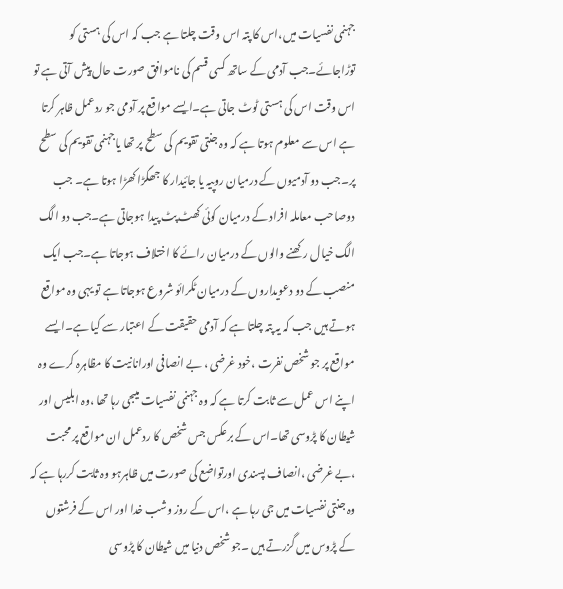جہنمی نفسیات میں،اس کا پتہ اس وقت چلتا ہے جب کہ اس کی ہستی کو توڑاجائے۔جب آدمی کے ساتھ کسی قسم کی ناموافق صورت حال پیش آتی ہے تو اس وقت اس کی ہستی ٹوٹ جاتی ہے۔ایسے مواقع پر آدمی جو ردعمل ظاہر کرتا ہے اس سے معلوم ہوتا ہے کہ وہ جنتی تقویم کی سطح پر تھا یاجہنمی تقویم کی سطح پر۔جب دو آدمیوں کے درمیان روپیہ یا جائیدار کا جھگڑا کھڑا ہوتا ہے۔ جب دوصاحب معاملہ افراد کے درمیان کوئی کھٹ پٹ پیدا ہوجاتی ہے۔جب دو الگ الگ خیال رکھنے والوں کے درمیان رائے کا اختلاف ہوجاتا ہے۔جب ایک منصب کے دو دعویداروں کے درمیان ٹکرائو شروع ہوجاتا ہے تو یہی وہ مواقع ہوتے ہیں جب کہ یہ پتہ چلتا ہے کہ آدمی حقیقت کے اعتبار سے کیا ہے۔ایسے مواقع پر جو شخص نفرت ،خود غرضی ، بے انصافی اورانانیت کا مظاہرہ کرے وہ اپنے اس عمل سے ثابت کرتا ہے کہ وہ جہنمی نفسیات میںجی رہا تھا ،وہ ابلیس اور شیطان کا پڑوسی تھا۔اس کے برعکس جس شخص کا ردعمل ان مواقع پر محبت ،بے غرضی ،انصاف پسندی اورتواضع کی صورت میں ظاہرہو وہ ثابت کررہا ہے کہ وہ جنتی نفسیات میں جی رہا ہے ،اس کے روز وشب خدا اور اس کے فرشتوں کے پڑوس میں گزرتے ہیں ۔جو شخص دنیا میں شیطان کا پڑوسی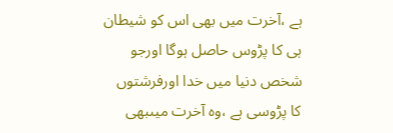ہے ،آخرت میں بھی اس کو شیطان ہی کا پڑوس حاصل ہوگا اورجو شخص دنیا میں خدا اورفرشتوں کا پڑوسی ہے ،وہ آخرت میںبھی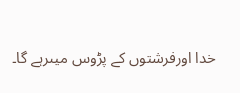خدا اورفرشتوں کے پڑوس میںرہے گا۔